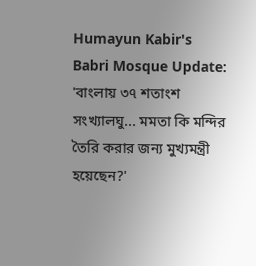Humayun Kabir's Babri Mosque Update: 'বাংলায় ৩৭ শতাংশ সংখ্যালঘু... মমতা কি মন্দির তৈরি করার জন্য মুখ্যমন্ত্রী হয়েছেন?'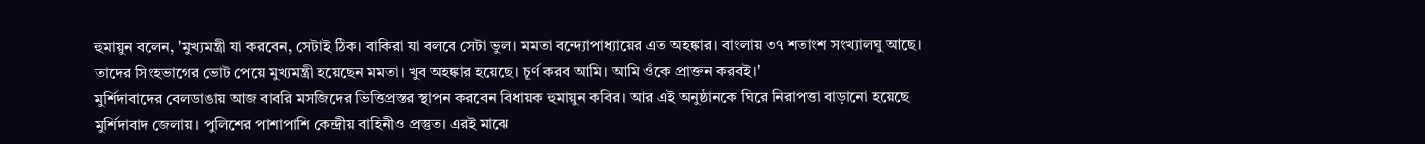হুমায়ুন বলেন, 'মুখ্যমন্ত্রী যা করবেন, সেটাই ঠিক। বাকিরা যা বলবে সেটা ভুল। মমতা বন্দ্যোপাধ্যায়ের এত অহঙ্কার। বাংলায় ৩৭ শতাংশ সংখ্যালঘু আছে। তাদের সিংহভাগের ভোট পেয়ে মুখ্যমন্ত্রী হয়েছেন মমতা। খুব অহঙ্কার হয়েছে। চূর্ণ করব আমি। আমি ওঁকে প্রাক্তন করবই।'
মুর্শিদাবাদের বেলডাঙায় আজ বাবরি মসজিদের ভিত্তিপ্রস্তর স্থাপন করবেন বিধায়ক হুমায়ুন কবির। আর এই অনুষ্ঠানকে ঘিরে নিরাপত্তা বাড়ানো হয়েছে মুর্শিদাবাদ জেলায়। পুলিশের পাশাপাশি কেন্দ্রীয় বাহিনীও প্রস্তুত। এরই মাঝে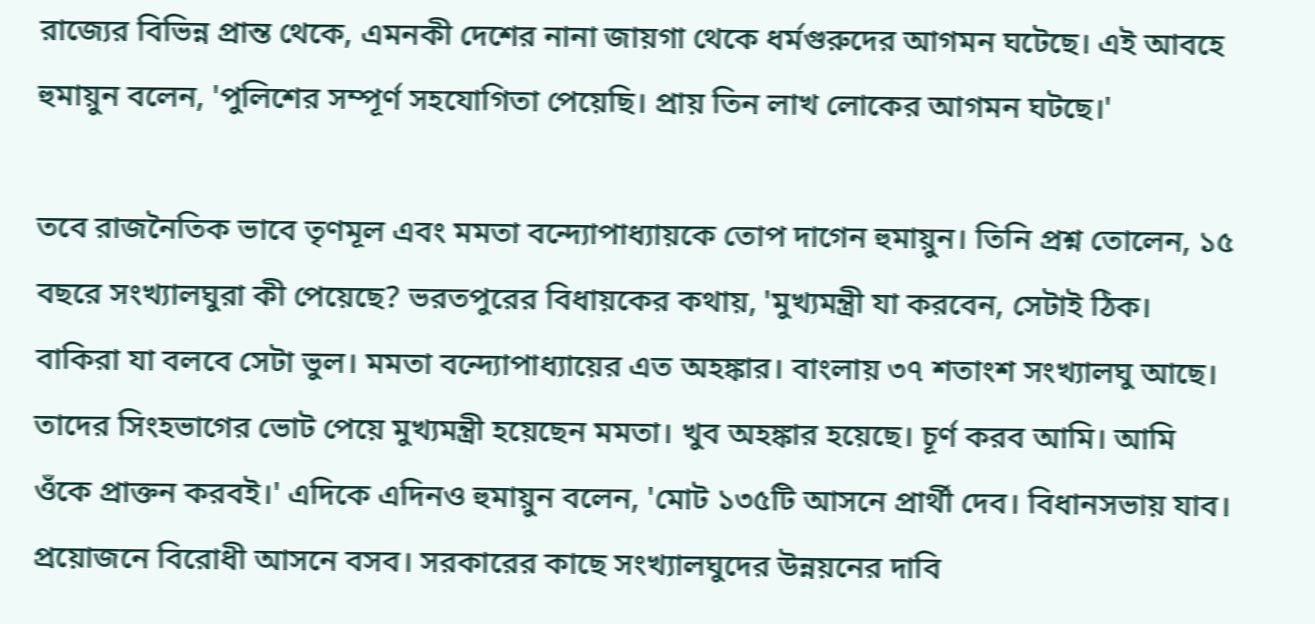রাজ্যের বিভিন্ন প্রান্ত থেকে, এমনকী দেশের নানা জায়গা থেকে ধর্মগুরুদের আগমন ঘটেছে। এই আবহে হুমায়ুন বলেন, 'পুলিশের সম্পূর্ণ সহযোগিতা পেয়েছি। প্রায় তিন লাখ লোকের আগমন ঘটছে।'

তবে রাজনৈতিক ভাবে তৃণমূল এবং মমতা বন্দ্যোপাধ্যায়কে তোপ দাগেন হুমায়ুন। তিনি প্রশ্ন তোলেন, ১৫ বছরে সংখ্যালঘুরা কী পেয়েছে? ভরতপুরের বিধায়কের কথায়, 'মুখ্যমন্ত্রী যা করবেন, সেটাই ঠিক। বাকিরা যা বলবে সেটা ভুল। মমতা বন্দ্যোপাধ্যায়ের এত অহঙ্কার। বাংলায় ৩৭ শতাংশ সংখ্যালঘু আছে। তাদের সিংহভাগের ভোট পেয়ে মুখ্যমন্ত্রী হয়েছেন মমতা। খুব অহঙ্কার হয়েছে। চূর্ণ করব আমি। আমি ওঁকে প্রাক্তন করবই।' এদিকে এদিনও হুমায়ুন বলেন, 'মোট ১৩৫টি আসনে প্রার্থী দেব। বিধানসভায় যাব। প্রয়োজনে বিরোধী আসনে বসব। সরকারের কাছে সংখ্যালঘুদের উন্নয়নের দাবি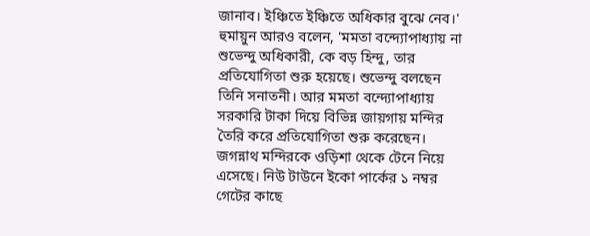জানাব। ইঞ্চিতে ইঞ্চিতে অধিকার বুঝে নেব।'
হুমায়ুন আরও বলেন, 'মমতা বন্দ্যোপাধ্যায় না শুভেন্দু অধিকারী, কে বড় হিন্দু, তার প্রতিযোগিতা শুরু হয়েছে। শুভেন্দু বলছেন তিনি সনাতনী। আর মমতা বন্দ্যোপাধ্যায় সরকারি টাকা দিয়ে বিভিন্ন জায়গায় মন্দির তৈরি করে প্রতিযোগিতা শুরু করেছেন। জগন্নাথ মন্দিরকে ওড়িশা থেকে টেনে নিয়ে এসেছে। নিউ টাউনে ইকো পার্কের ১ নম্বর গেটের কাছে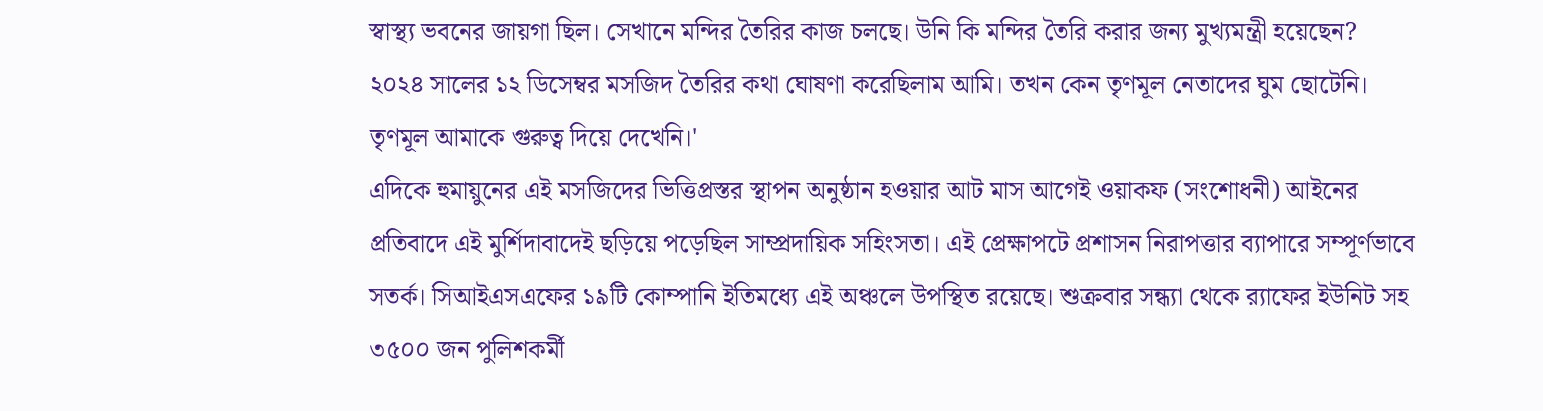স্বাস্থ্য ভবনের জায়গা ছিল। সেখানে মন্দির তৈরির কাজ চলছে। উনি কি মন্দির তৈরি করার জন্য মুখ্যমন্ত্রী হয়েছেন? ২০২৪ সালের ১২ ডিসেম্বর মসজিদ তৈরির কথা ঘোষণা করেছিলাম আমি। তখন কেন তৃণমূল নেতাদের ঘুম ছোটেনি। তৃণমূল আমাকে গুরুত্ব দিয়ে দেখেনি।'
এদিকে হুমায়ুনের এই মসজিদের ভিত্তিপ্রস্তর স্থাপন অনুষ্ঠান হওয়ার আট মাস আগেই ওয়াকফ (সংশোধনী) আইনের প্রতিবাদে এই মুর্শিদাবাদেই ছড়িয়ে পড়েছিল সাম্প্রদায়িক সহিংসতা। এই প্রেক্ষাপটে প্রশাসন নিরাপত্তার ব্যাপারে সম্পূর্ণভাবে সতর্ক। সিআইএসএফের ১৯টি কোম্পানি ইতিমধ্যে এই অঞ্চলে উপস্থিত রয়েছে। শুক্রবার সন্ধ্যা থেকে ব়্যাফের ইউনিট সহ ৩৫০০ জন পুলিশকর্মী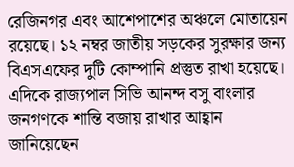রেজিনগর এবং আশেপাশের অঞ্চলে মোতায়েন রয়েছে। ১২ নম্বর জাতীয় সড়কের সুরক্ষার জন্য বিএসএফের দুটি কোম্পানি প্রস্তুত রাখা হয়েছে। এদিকে রাজ্যপাল সিভি আনন্দ বসু বাংলার জনগণকে শান্তি বজায় রাখার আহ্বান জানিয়েছেন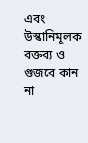এবং উস্কানিমূলক বক্তব্য ও গুজবে কান না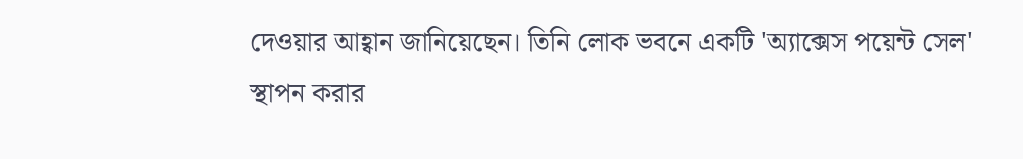দেওয়ার আহ্বান জানিয়েছেন। তিনি লোক ভবনে একটি 'অ্যাক্সেস পয়েন্ট সেল' স্থাপন করার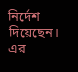নির্দেশ দিয়েছেন। এর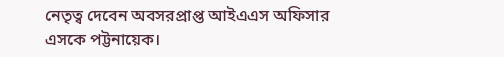নেতৃত্ব দেবেন অবসরপ্রাপ্ত আইএএস অফিসার এসকে পট্টনায়েক।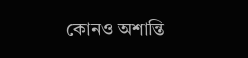কোনও অশান্তি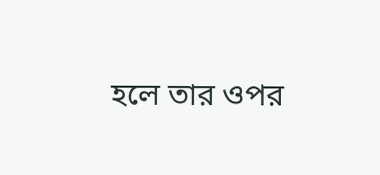হলে তার ওপর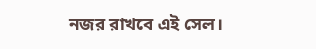নজর রাখবে এই সেল।